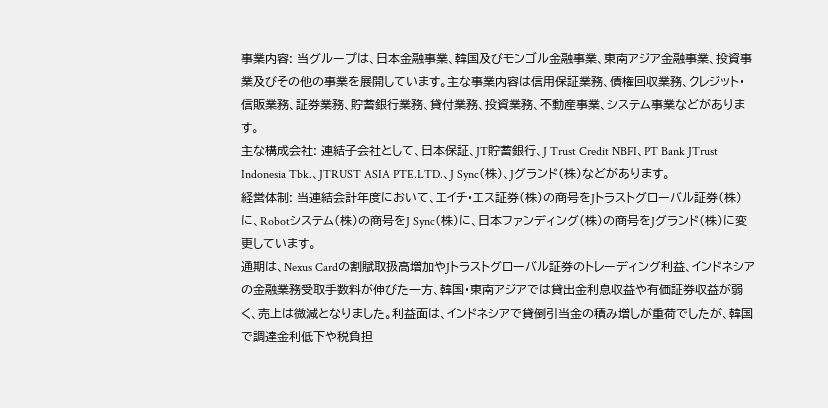事業内容: 当グループは、日本金融事業、韓国及びモンゴル金融事業、東南アジア金融事業、投資事業及びその他の事業を展開しています。主な事業内容は信用保証業務、債権回収業務、クレジット・信販業務、証券業務、貯蓄銀行業務、貸付業務、投資業務、不動産事業、システム事業などがあります。
主な構成会社: 連結子会社として、日本保証、JT貯蓄銀行、J Trust Credit NBFI、PT Bank JTrust Indonesia Tbk.、JTRUST ASIA PTE.LTD.、J Sync(株)、Jグランド(株)などがあります。
経営体制: 当連結会計年度において、エイチ・エス証券(株)の商号をJトラストグローバル証券(株)に、Robotシステム(株)の商号をJ Sync(株)に、日本ファンディング(株)の商号をJグランド(株)に変更しています。
通期は、Nexus Cardの割賦取扱高増加やJトラストグローバル証券のトレーディング利益、インドネシアの金融業務受取手数料が伸びた一方、韓国・東南アジアでは貸出金利息収益や有価証券収益が弱く、売上は微減となりました。利益面は、インドネシアで貸倒引当金の積み増しが重荷でしたが、韓国で調達金利低下や税負担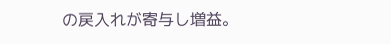の戻入れが寄与し増益。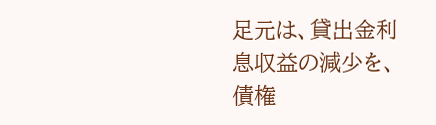足元は、貸出金利息収益の減少を、債権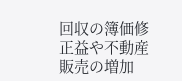回収の簿価修正益や不動産販売の増加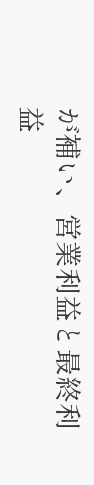が補い、営業利益と最終利益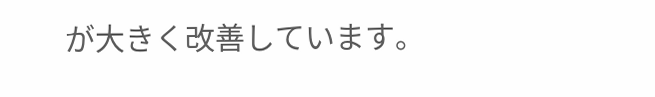が大きく改善しています。